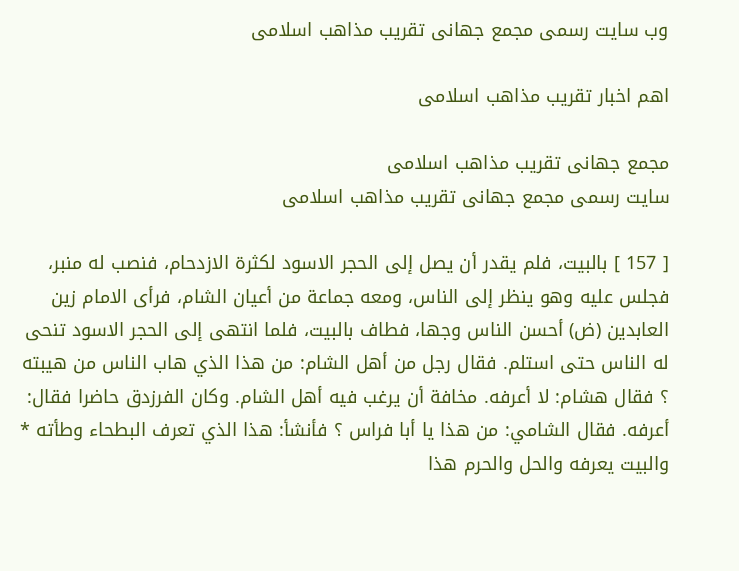وب سایت رسمی مجمع جهانى تقريب مذاهب اسلامى

اهم اخبار تقریب مذاهب اسلامی

مجمع جهانى تقريب مذاهب اسلامى
سایت رسمی مجمع جهانى تقريب مذاهب اسلامى

[ 157 ] بالبيت، فلم يقدر أن يصل إلى الحجر الاسود لكثرة الازدحام، فنصب له منبر، فجلس عليه وهو ينظر إلى الناس، ومعه جماعة من أعيان الشام، فرأى الامام زين العابدين (ض) أحسن الناس وجها، فطاف بالبيت، فلما انتهى إلى الحجر الاسود تنحى له الناس حتى استلم. فقال رجل من أهل الشام: من هذا الذي هاب الناس من هيبته ؟ فقال هشام: لا أعرفه. مخافة أن يرغب فيه أهل الشام. وكان الفرزدق حاضرا فقال: أعرفه. فقال الشامي: من هذا يا أبا فراس ؟ فأنشأ: هذا الذي تعرف البطحاء وطأته * والبيت يعرفه والحل والحرم هذا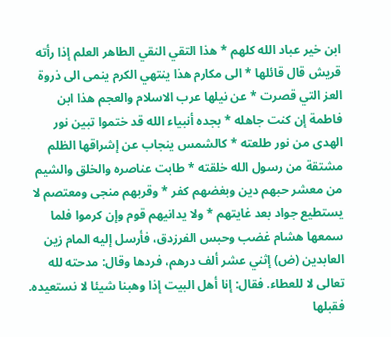ابن خير عباد الله كلهم * هذا التقي النقي الطاهر العلم إذا رأته قريش قال قائلها * الى مكارم هذا ينتهي الكرم ينمى الى ذروة العز التي قصرت * عن نيلها عرب الاسلام والعجم هذا ابن فاطمة إن كنت جاهله * بجده أنبياء الله قد ختموا تبين نور الهدى من نور طلعته * كالشمس ينجاب عن إشراقها الظلم مشتقة من رسول الله خلقته * طابت عناصره والخلق والشيم من معشر حبهم دين وبغضهم كفر * وقربهم منجى ومعتصم لا يستطيع جواد بعد غايتهم * ولا يدانيهم قوم وإن كرموا فلما سمعها هشام غضب وحبس الفرزدق، فأرسل إليه المام زين العابدين (ض) إثني عشر ألف درهم، فردها وقال: مدحته لله تعالى لا للعطاء. فقال: إنا أهل البيت إذا وهبنا شيئا لا نستعيده. فقبلها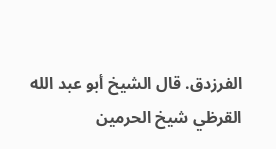الفرزدق. قال الشيخ أبو عبد الله القرظي شيخ الحرمين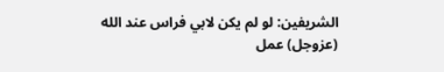الشريفين: لو لم يكن لابي فراس عند الله (عزوجل) عمل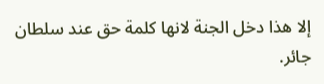إلا هذا دخل الجنة لانها كلمة حق عند سلطان جائر.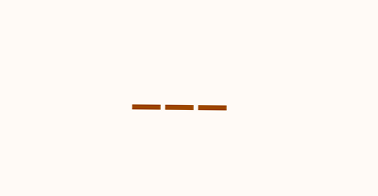___